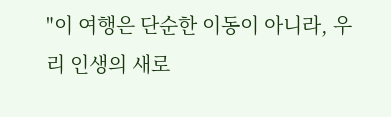"이 여행은 단순한 이동이 아니라, 우리 인생의 새로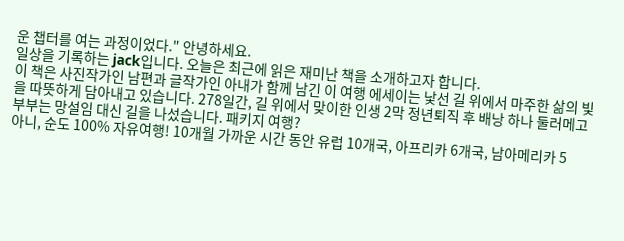운 챕터를 여는 과정이었다." 안녕하세요.
일상을 기록하는 jack입니다. 오늘은 최근에 읽은 재미난 책을 소개하고자 합니다.
이 책은 사진작가인 남편과 글작가인 아내가 함께 남긴 이 여행 에세이는 낯선 길 위에서 마주한 삶의 빛을 따뜻하게 담아내고 있습니다. 278일간, 길 위에서 맞이한 인생 2막 정년퇴직 후 배낭 하나 둘러메고 부부는 망설임 대신 길을 나섰습니다. 패키지 여행?
아니, 순도 100% 자유여행! 10개월 가까운 시간 동안 유럽 10개국, 아프리카 6개국, 남아메리카 5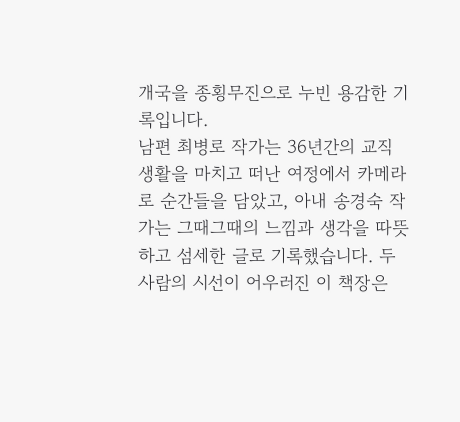개국을 종횡무진으로 누빈 용감한 기록입니다.
남편 최병로 작가는 36년간의 교직 생활을 마치고 떠난 여정에서 카메라로 순간들을 담았고, 아내 송경숙 작가는 그때그때의 느낌과 생각을 따뜻하고 섬세한 글로 기록했습니다. 두 사람의 시선이 어우러진 이 책장은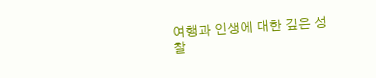여행과 인생에 대한 깊은 성찰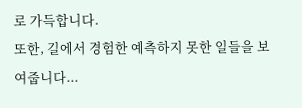로 가득합니다.
또한, 길에서 경험한 예측하지 못한 일들을 보여줍니다...